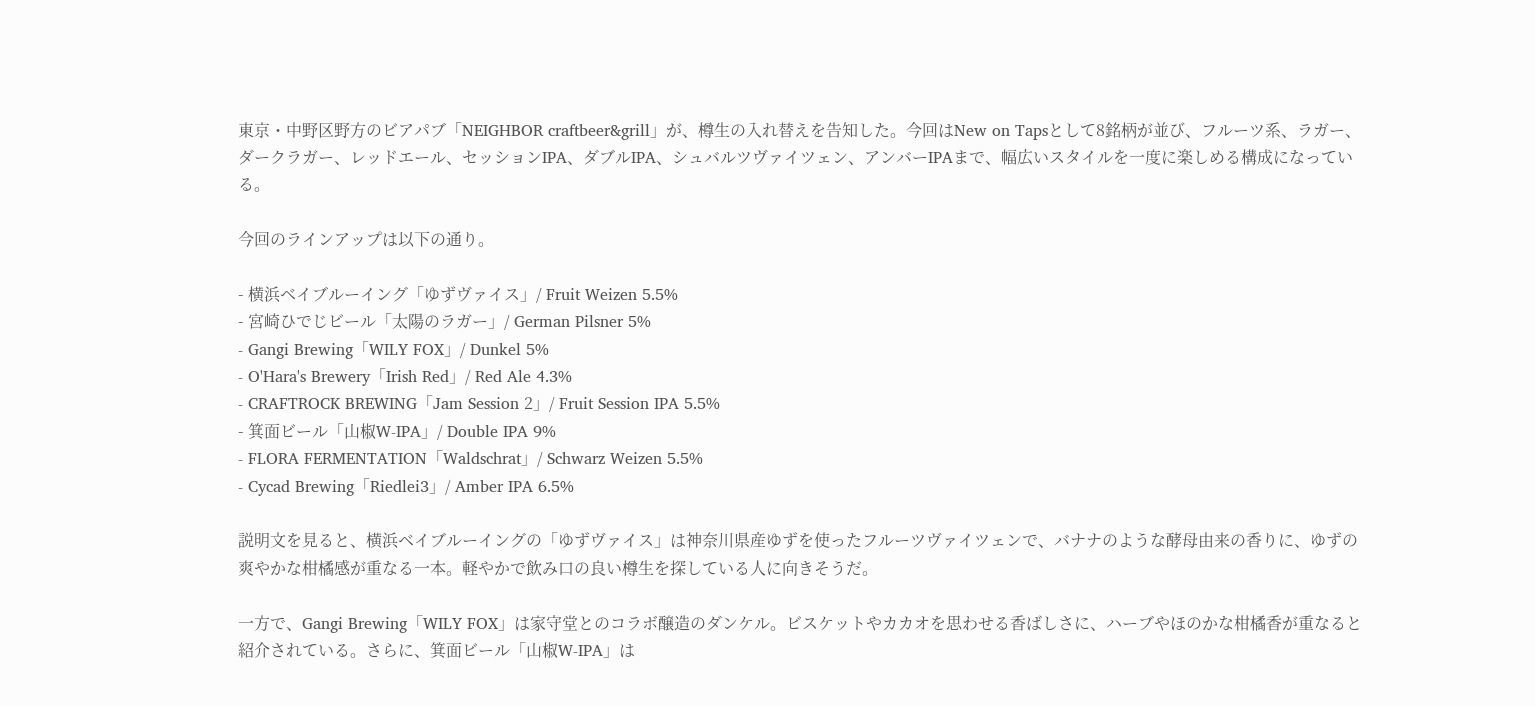東京・中野区野方のビアパブ「NEIGHBOR craftbeer&grill」が、樽生の入れ替えを告知した。今回はNew on Tapsとして8銘柄が並び、フルーツ系、ラガー、ダークラガー、レッドエール、セッションIPA、ダブルIPA、シュバルツヴァイツェン、アンバーIPAまで、幅広いスタイルを一度に楽しめる構成になっている。

今回のラインアップは以下の通り。

- 横浜ベイブルーイング「ゆずヴァイス」/ Fruit Weizen 5.5%
- 宮崎ひでじビール「太陽のラガー」/ German Pilsner 5%
- Gangi Brewing「WILY FOX」/ Dunkel 5%
- O'Hara's Brewery「Irish Red」/ Red Ale 4.3%
- CRAFTROCK BREWING「Jam Session 2」/ Fruit Session IPA 5.5%
- 箕面ビール「山椒W-IPA」/ Double IPA 9%
- FLORA FERMENTATION「Waldschrat」/ Schwarz Weizen 5.5%
- Cycad Brewing「Riedlei3」/ Amber IPA 6.5%

説明文を見ると、横浜ベイブルーイングの「ゆずヴァイス」は神奈川県産ゆずを使ったフルーツヴァイツェンで、バナナのような酵母由来の香りに、ゆずの爽やかな柑橘感が重なる一本。軽やかで飲み口の良い樽生を探している人に向きそうだ。

一方で、Gangi Brewing「WILY FOX」は家守堂とのコラボ醸造のダンケル。ビスケットやカカオを思わせる香ばしさに、ハーブやほのかな柑橘香が重なると紹介されている。さらに、箕面ビール「山椒W-IPA」は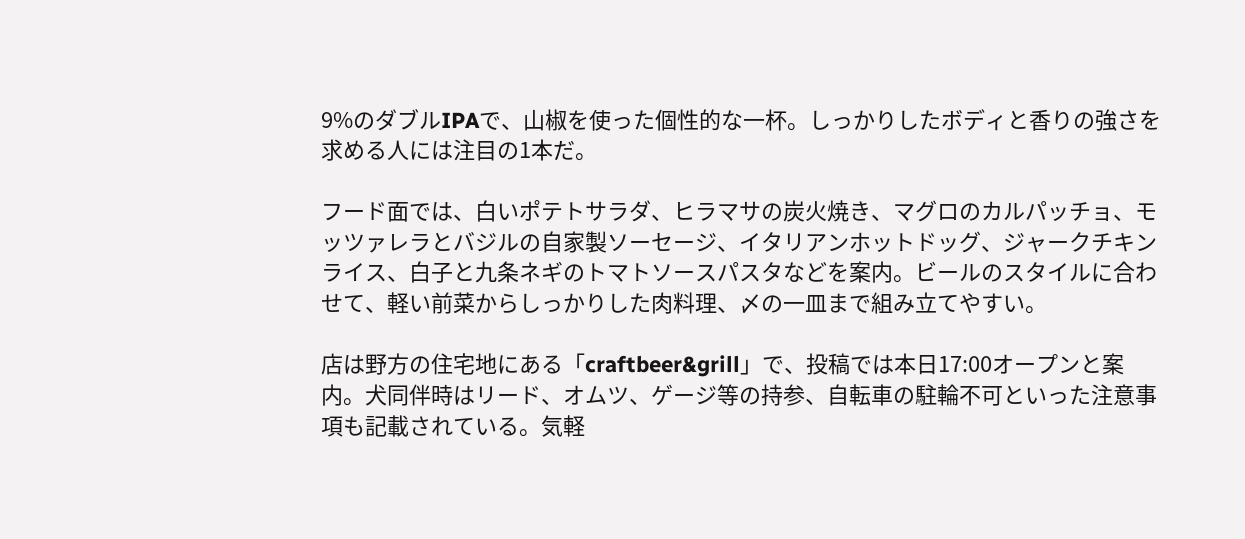9%のダブルIPAで、山椒を使った個性的な一杯。しっかりしたボディと香りの強さを求める人には注目の1本だ。

フード面では、白いポテトサラダ、ヒラマサの炭火焼き、マグロのカルパッチョ、モッツァレラとバジルの自家製ソーセージ、イタリアンホットドッグ、ジャークチキンライス、白子と九条ネギのトマトソースパスタなどを案内。ビールのスタイルに合わせて、軽い前菜からしっかりした肉料理、〆の一皿まで組み立てやすい。

店は野方の住宅地にある「craftbeer&grill」で、投稿では本日17:00オープンと案内。犬同伴時はリード、オムツ、ゲージ等の持参、自転車の駐輪不可といった注意事項も記載されている。気軽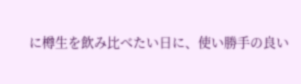に樽生を飲み比べたい日に、使い勝手の良い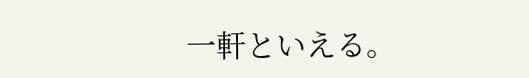一軒といえる。